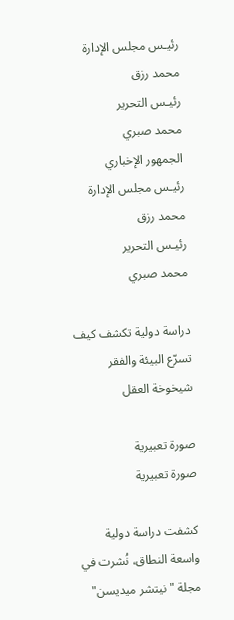رئيـس مجلس الإدارة
محمد رزق
رئيـس التحرير
محمد صبري
الجمهور الإخباري
رئيـس مجلس الإدارة
محمد رزق
رئيـس التحرير
محمد صبري

دراسة دولية تكشف كيف تسرّع البيئة والفقر شيخوخة العقل

صورة تعبيرية
صورة تعبيرية

كشفت دراسة دولية واسعة النطاق، نُشرت في مجلة "نيتشر ميديسن"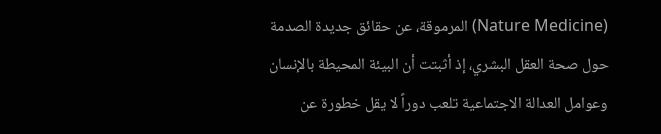(Nature Medicine) المرموقة، عن حقائق جديدة الصدمة حول صحة العقل البشري، إذ أثبتت أن البيئة المحيطة بالإنسان وعوامل العدالة الاجتماعية تلعب دوراً لا يقل خطورة عن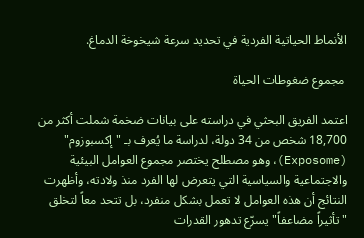الأنماط الحياتية الفردية في تحديد سرعة شيخوخة الدماغ.

 مجموع ضغوطات الحياة

اعتمد الفريق البحثي في دراسته على بيانات ضخمة شملت أكثر من 18,700 شخص من 34 دولة، لدراسة ما يُعرف بـ "إكسبوزوم" (Exposome)، وهو مصطلح يختصر مجموع العوامل البيئية والاجتماعية والسياسية التي يتعرض لها الفرد منذ ولادته، وأظهرت النتائج أن هذه العوامل لا تعمل بشكل منفرد، بل تتحد معاً لتخلق "تأثيراً مضاعفاً" يسرّع تدهور القدرات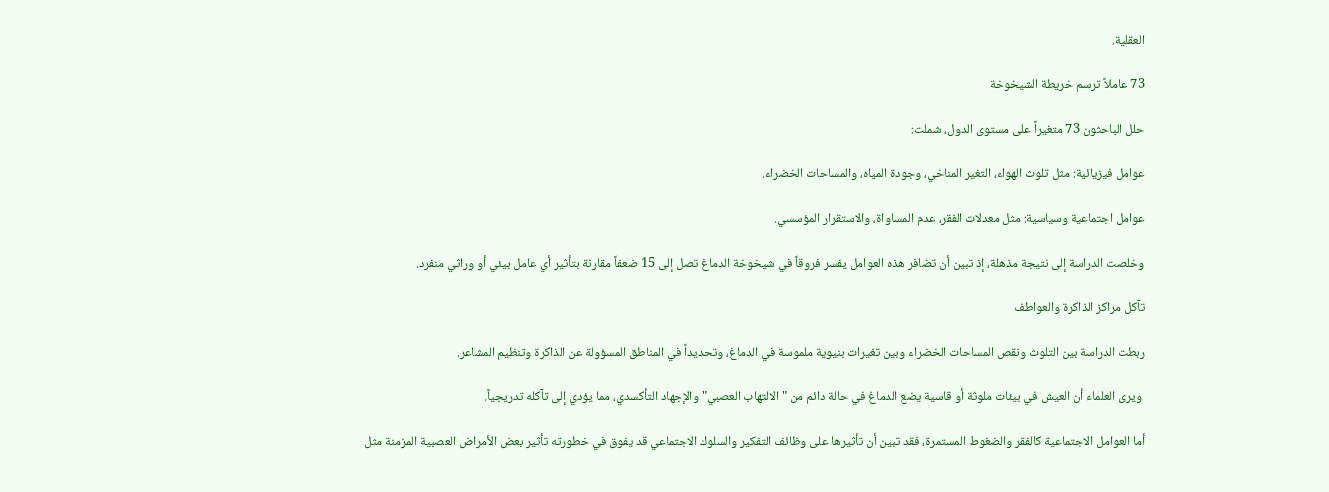العقلية.

73 عاملاً ترسم خريطة الشيخوخة

حلل الباحثون 73 متغيراً على مستوى الدول، شملت:

عوامل فيزيائية: مثل تلوث الهواء، التغير المناخي، وجودة المياه، والمساحات الخضراء.

عوامل اجتماعية وسياسية: مثل معدلات الفقر، عدم المساواة، والاستقرار المؤسسي.

وخلصت الدراسة إلى نتيجة مذهلة، إذ تبين أن تضافر هذه العوامل يفسر فروقاً في شيخوخة الدماغ تصل إلى 15 ضعفاً مقارنة بتأثير أي عامل بيئي أو وراثي منفرد.

تآكل مراكز الذاكرة والعواطف

ربطت الدراسة بين التلوث ونقص المساحات الخضراء وبين تغيرات بنيوية ملموسة في الدماغ، وتحديداً في المناطق المسؤولة عن الذاكرة وتنظيم المشاعر.

 ويرى العلماء أن العيش في بيئات ملوثة أو قاسية يضع الدماغ في حالة دائم من "الالتهاب العصبي" والإجهاد التأكسدي، مما يؤدي إلى تآكله تدريجياً.

أما العوامل الاجتماعية كالفقر والضغوط المستمرة، فقد تبين أن تأثيرها على وظائف التفكير والسلوك الاجتماعي قد يفوق في خطورته تأثير بعض الأمراض العصبية المزمنة مثل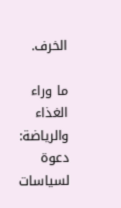الخرف.

ما وراء الغذاء والرياضة: دعوة لسياسات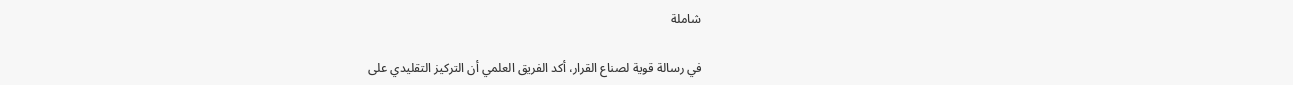شاملة

في رسالة قوية لصناع القرار، أكد الفريق العلمي أن التركيز التقليدي على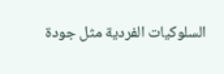السلوكيات الفردية مثل جودة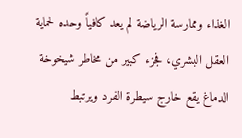الغذاء وممارسة الرياضة لم يعد كافياً وحده لحماية العقل البشري، فجزء كبير من مخاطر شيخوخة الدماغ يقع خارج سيطرة الفرد ويرتبط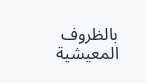بالظروف المعيشية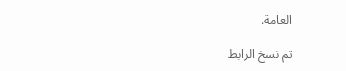العامة.

تم نسخ الرابط